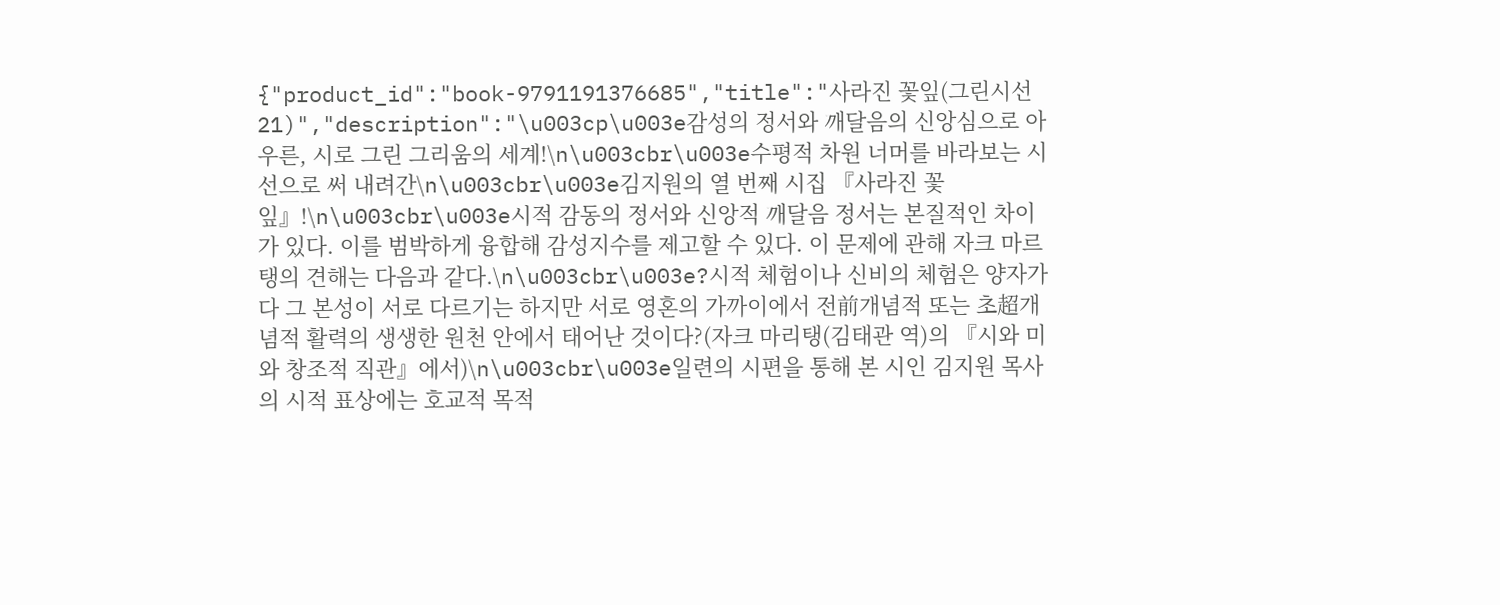{"product_id":"book-9791191376685","title":"사라진 꽃잎(그린시선 21)","description":"\u003cp\u003e감성의 정서와 깨달음의 신앙심으로 아우른, 시로 그린 그리움의 세계!\n\u003cbr\u003e수평적 차원 너머를 바라보는 시선으로 써 내려간\n\u003cbr\u003e김지원의 열 번째 시집 『사라진 꽃잎』!\n\u003cbr\u003e시적 감동의 정서와 신앙적 깨달음 정서는 본질적인 차이가 있다. 이를 범박하게 융합해 감성지수를 제고할 수 있다. 이 문제에 관해 자크 마르탱의 견해는 다음과 같다.\n\u003cbr\u003e?시적 체험이나 신비의 체험은 양자가 다 그 본성이 서로 다르기는 하지만 서로 영혼의 가까이에서 전前개념적 또는 초超개념적 활력의 생생한 원천 안에서 태어난 것이다?(자크 마리탱(김태관 역)의 『시와 미와 창조적 직관』에서)\n\u003cbr\u003e일련의 시편을 통해 본 시인 김지원 목사의 시적 표상에는 호교적 목적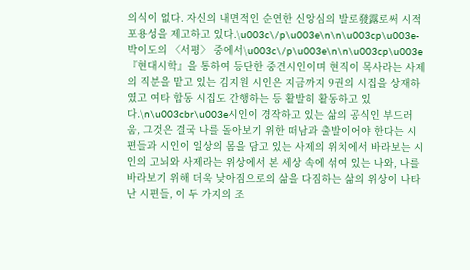의식이 없다. 자신의 내면적인 순연한 신앙심의 발로發露로써 시적 포용성을 제고하고 있다.\u003c\/p\u003e\n\n\u003cp\u003e-박이도의 〈서평〉 중에서\u003c\/p\u003e\n\n\u003cp\u003e『현대시학』을 통하여 등단한 중견시인이며 현직이 목사라는 사제의 직분을 맡고 있는 김지원 시인은 지금까지 9권의 시집을 상재하였고 여타 합동 시집도 간행하는 등 활발히 활동하고 있다.\n\u003cbr\u003e시인이 경작하고 있는 삶의 공식인 부드러움, 그것은 결국 나를 돌아보기 위한 떠남과 출발이어야 한다는 시편들과 시인이 일상의 몸을 담고 있는 사제의 위치에서 바라보는 시인의 고뇌와 사제라는 위상에서 본 세상 속에 섞여 있는 나와, 나를 바라보기 위해 더욱 낮아짐으로의 삶을 다짐하는 삶의 위상이 나타난 시편들, 이 두 가지의 조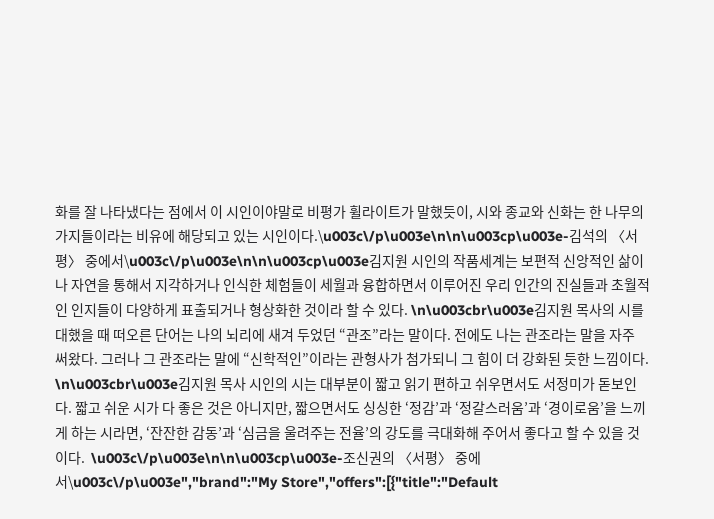화를 잘 나타냈다는 점에서 이 시인이야말로 비평가 휠라이트가 말했듯이, 시와 종교와 신화는 한 나무의 가지들이라는 비유에 해당되고 있는 시인이다.\u003c\/p\u003e\n\n\u003cp\u003e-김석의 〈서평〉 중에서\u003c\/p\u003e\n\n\u003cp\u003e김지원 시인의 작품세계는 보편적 신앙적인 삶이나 자연을 통해서 지각하거나 인식한 체험들이 세월과 융합하면서 이루어진 우리 인간의 진실들과 초월적인 인지들이 다양하게 표출되거나 형상화한 것이라 할 수 있다. \n\u003cbr\u003e김지원 목사의 시를 대했을 때 떠오른 단어는 나의 뇌리에 새겨 두었던 “관조”라는 말이다. 전에도 나는 관조라는 말을 자주 써왔다. 그러나 그 관조라는 말에 “신학적인”이라는 관형사가 첨가되니 그 힘이 더 강화된 듯한 느낌이다.  \n\u003cbr\u003e김지원 목사 시인의 시는 대부분이 짧고 읽기 편하고 쉬우면서도 서정미가 돋보인다. 짧고 쉬운 시가 다 좋은 것은 아니지만, 짧으면서도 싱싱한 ‘정감’과 ‘정갈스러움’과 ‘경이로움’을 느끼게 하는 시라면, ‘잔잔한 감동’과 ‘심금을 울려주는 전율’의 강도를 극대화해 주어서 좋다고 할 수 있을 것이다.  \u003c\/p\u003e\n\n\u003cp\u003e-조신권의 〈서평〉 중에서\u003c\/p\u003e","brand":"My Store","offers":[{"title":"Default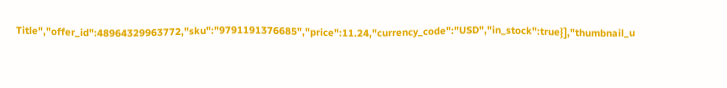Title","offer_id":48964329963772,"sku":"9791191376685","price":11.24,"currency_code":"USD","in_stock":true}],"thumbnail_u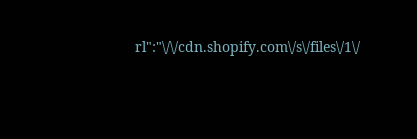rl":"\/\/cdn.shopify.com\/s\/files\/1\/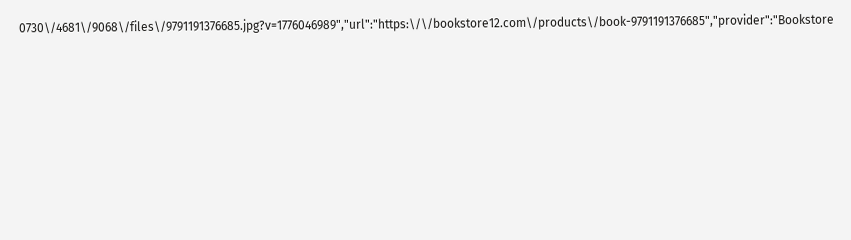0730\/4681\/9068\/files\/9791191376685.jpg?v=1776046989","url":"https:\/\/bookstore12.com\/products\/book-9791191376685","provider":"Bookstore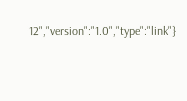12","version":"1.0","type":"link"}